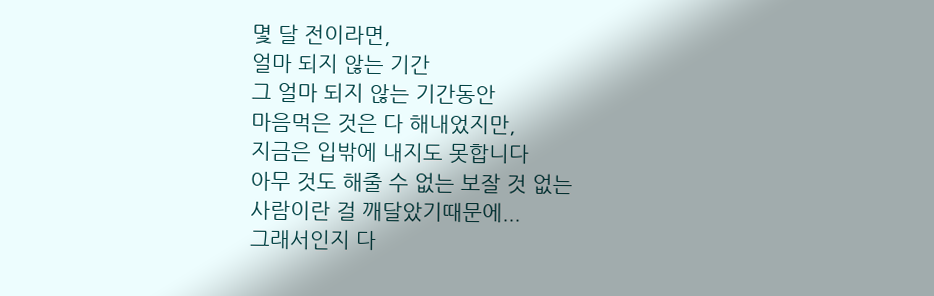몇 달 전이라면,
얼마 되지 않는 기간
그 얼마 되지 않는 기간동안
마음먹은 것은 다 해내었지만,
지금은 입밖에 내지도 못합니다
아무 것도 해줄 수 없는 보잘 것 없는
사람이란 걸 깨달았기때문에...
그래서인지 다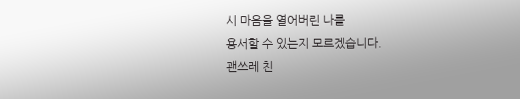시 마음을 열어버린 나를
용서할 수 있는지 모르겠습니다.
괜쓰레 친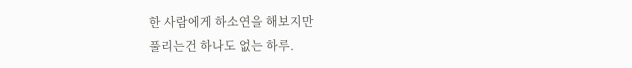한 사람에게 하소연을 해보지만
풀리는건 하나도 없는 하루.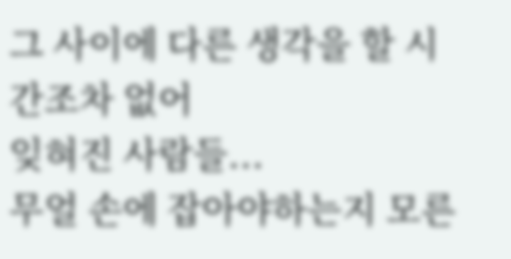그 사이에 다른 생각을 할 시간조차 없어
잊혀진 사람들...
무얼 손에 잡아야하는지 모른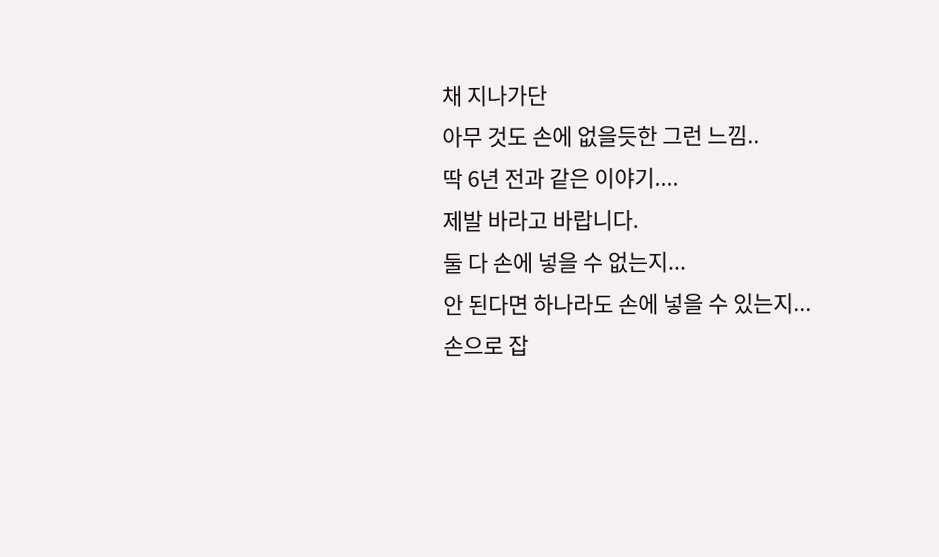채 지나가단
아무 것도 손에 없을듯한 그런 느낌..
딱 6년 전과 같은 이야기....
제발 바라고 바랍니다.
둘 다 손에 넣을 수 없는지...
안 된다면 하나라도 손에 넣을 수 있는지...
손으로 잡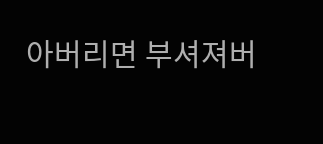아버리면 부셔져버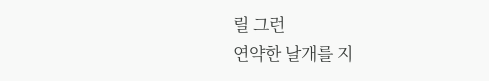릴 그런
연약한 날개를 지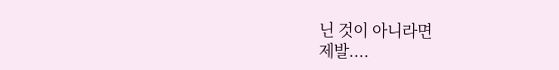닌 것이 아니라면
제발....